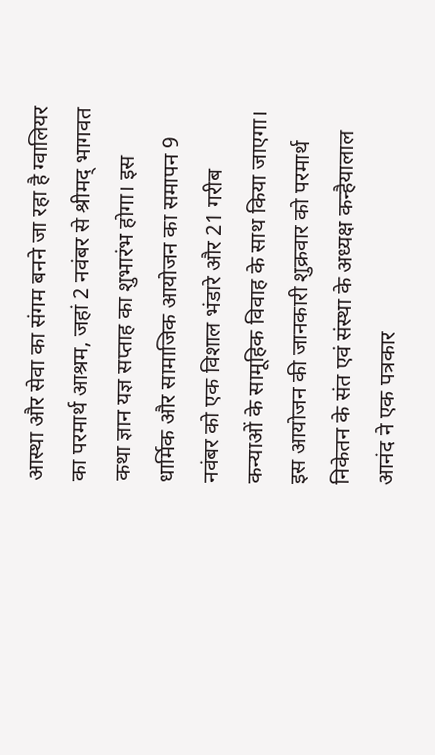आस्था और सेवा का संगम बनने जा रहा है ग्वालियर का परमार्थ आश्रम, जहां 2 नवंबर से श्रीमद् भागवत कथा ज्ञान यज्ञ सप्ताह का शुभारंभ होगा। इस धार्मिक और सामाजिक आयोजन का समापन 9 नवंबर को एक विशाल भंडारे और 21 गरीब कन्याओं के सामूहिक विवाह के साथ किया जाएगा। इस आयोजन की जानकारी शुक्रवार को परमार्थ निकेतन के संत एवं संस्था के अध्यक्ष कन्हैयालाल आनंद ने एक पत्रकार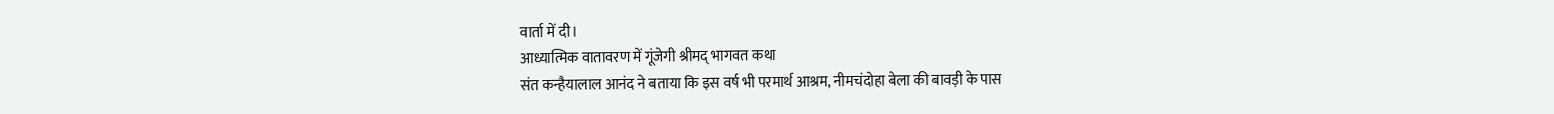वार्ता में दी।
आध्यात्मिक वातावरण में गूंजेगी श्रीमद् भागवत कथा
संत कन्हैयालाल आनंद ने बताया कि इस वर्ष भी परमार्थ आश्रम, नीमचंदोहा बेला की बावड़ी के पास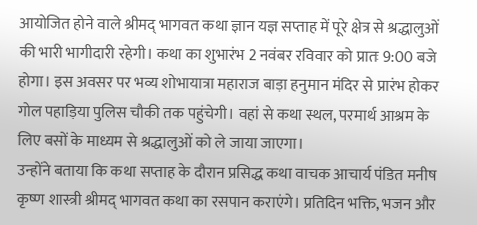आयोजित होने वाले श्रीमद् भागवत कथा ज्ञान यज्ञ सप्ताह में पूरे क्षेत्र से श्रद्धालुओं की भारी भागीदारी रहेगी। कथा का शुभारंभ 2 नवंबर रविवार को प्रातः 9:00 बजे होगा। इस अवसर पर भव्य शोभायात्रा महाराज बाड़ा हनुमान मंदिर से प्रारंभ होकर गोल पहाड़िया पुलिस चौकी तक पहुंचेगी। वहां से कथा स्थल, परमार्थ आश्रम के लिए बसों के माध्यम से श्रद्धालुओं को ले जाया जाएगा।
उन्होंने बताया कि कथा सप्ताह के दौरान प्रसिद्ध कथा वाचक आचार्य पंडित मनीष कृष्ण शास्त्री श्रीमद् भागवत कथा का रसपान कराएंगे। प्रतिदिन भक्ति, भजन और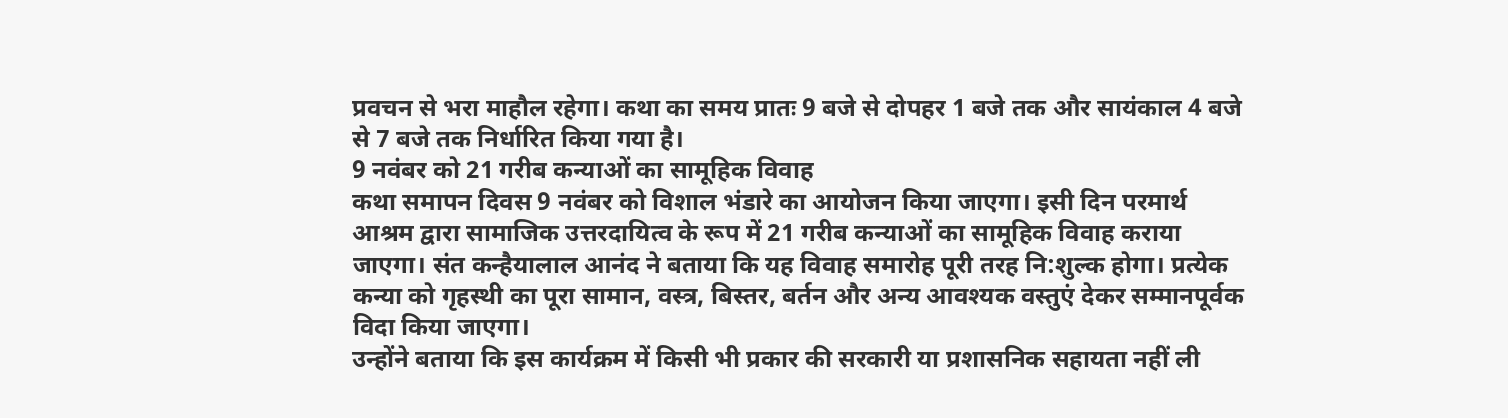प्रवचन से भरा माहौल रहेगा। कथा का समय प्रातः 9 बजे से दोपहर 1 बजे तक और सायंकाल 4 बजे से 7 बजे तक निर्धारित किया गया है।
9 नवंबर को 21 गरीब कन्याओं का सामूहिक विवाह
कथा समापन दिवस 9 नवंबर को विशाल भंडारे का आयोजन किया जाएगा। इसी दिन परमार्थ आश्रम द्वारा सामाजिक उत्तरदायित्व के रूप में 21 गरीब कन्याओं का सामूहिक विवाह कराया जाएगा। संत कन्हैयालाल आनंद ने बताया कि यह विवाह समारोह पूरी तरह नि:शुल्क होगा। प्रत्येक कन्या को गृहस्थी का पूरा सामान, वस्त्र, बिस्तर, बर्तन और अन्य आवश्यक वस्तुएं देकर सम्मानपूर्वक विदा किया जाएगा।
उन्होंने बताया कि इस कार्यक्रम में किसी भी प्रकार की सरकारी या प्रशासनिक सहायता नहीं ली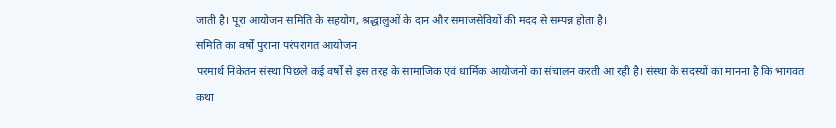जाती है। पूरा आयोजन समिति के सहयोग, श्रद्धालुओं के दान और समाजसेवियों की मदद से सम्पन्न होता है।
समिति का वर्षों पुराना परंपरागत आयोजन
परमार्थ निकेतन संस्था पिछले कई वर्षों से इस तरह के सामाजिक एवं धार्मिक आयोजनों का संचालन करती आ रही है। संस्था के सदस्यों का मानना है कि भागवत कथा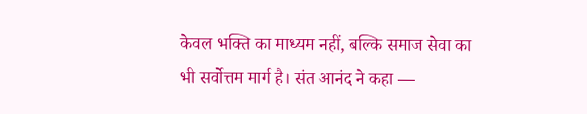केवल भक्ति का माध्यम नहीं, बल्कि समाज सेवा का भी सर्वोत्तम मार्ग है। संत आनंद ने कहा —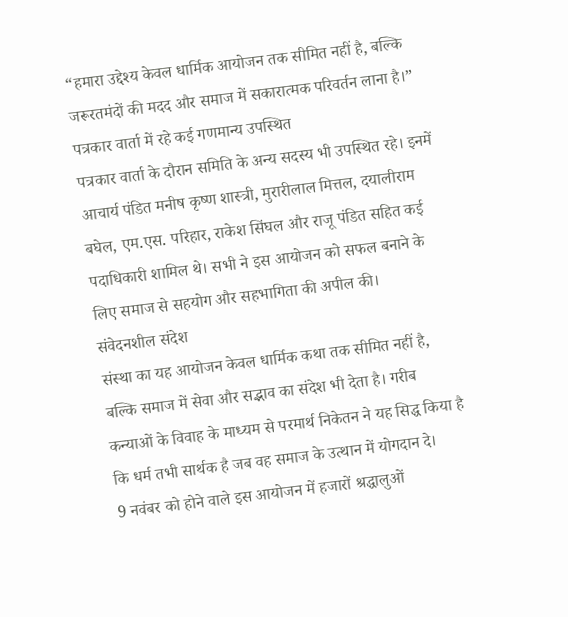“हमारा उद्देश्य केवल धार्मिक आयोजन तक सीमित नहीं है, बल्कि जरूरतमंदों की मदद और समाज में सकारात्मक परिवर्तन लाना है।”
पत्रकार वार्ता में रहे कई गणमान्य उपस्थित
पत्रकार वार्ता के दौरान समिति के अन्य सदस्य भी उपस्थित रहे। इनमें आचार्य पंडित मनीष कृष्ण शास्त्री, मुरारीलाल मित्तल, दयालीराम बघेल, एम.एस. परिहार, राकेश सिंघल और राजू पंडित सहित कई पदाधिकारी शामिल थे। सभी ने इस आयोजन को सफल बनाने के लिए समाज से सहयोग और सहभागिता की अपील की।
संवेदनशील संदेश
संस्था का यह आयोजन केवल धार्मिक कथा तक सीमित नहीं है, बल्कि समाज में सेवा और सद्भाव का संदेश भी देता है। गरीब कन्याओं के विवाह के माध्यम से परमार्थ निकेतन ने यह सिद्ध किया है कि धर्म तभी सार्थक है जब वह समाज के उत्थान में योगदान दे।
9 नवंबर को होने वाले इस आयोजन में हजारों श्रद्धालुओं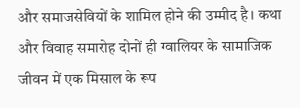और समाजसेवियों के शामिल होने की उम्मीद है। कथा और विवाह समारोह दोनों ही ग्वालियर के सामाजिक जीवन में एक मिसाल के रूप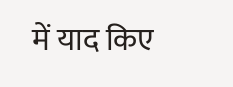में याद किए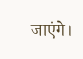जाएंगे।